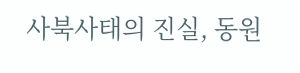사북사태의 진실, 동원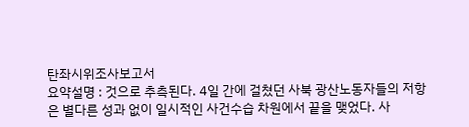탄좌시위조사보고서
요약설명 : 것으로 추측된다. 4일 간에 걸쳤던 사북 광산노동자들의 저항은 별다른 성과 없이 일시적인 사건수습 차원에서 끝을 맺었다. 사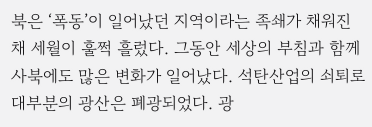북은 ‘폭동’이 일어났던 지역이라는 족쇄가 채워진 채 세월이 훌쩍 흘렀다. 그동안 세상의 부침과 함께 사북에도 많은 변화가 일어났다. 석탄산업의 쇠퇴로 대부분의 광산은 폐광되었다. 광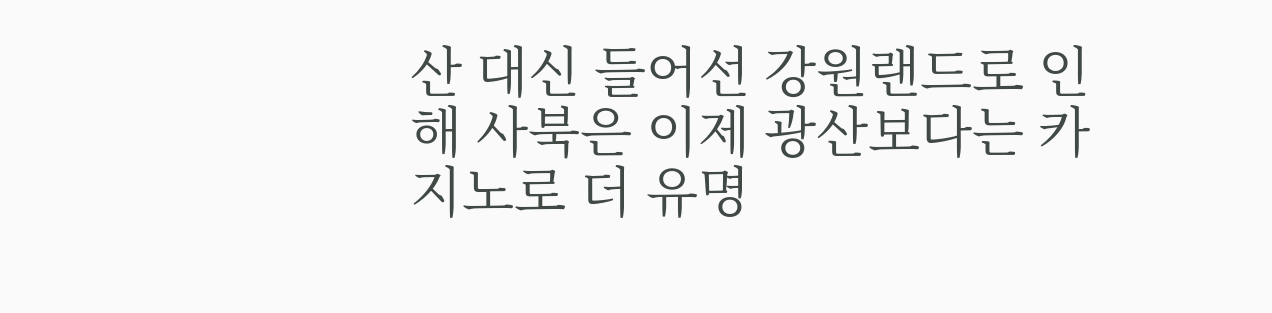산 대신 들어선 강원랜드로 인해 사북은 이제 광산보다는 카지노로 더 유명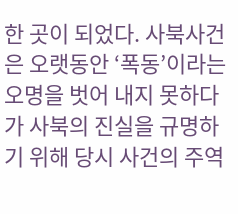한 곳이 되었다. 사북사건은 오랫동안 ‘폭동’이라는 오명을 벗어 내지 못하다가 사북의 진실을 규명하기 위해 당시 사건의 주역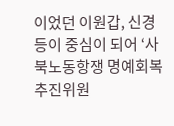이었던 이원갑, 신경 등이 중심이 되어 ‘사북노동항쟁 명예회복추진위원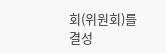회(위원회)를 결성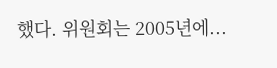했다. 위원회는 2005년에...